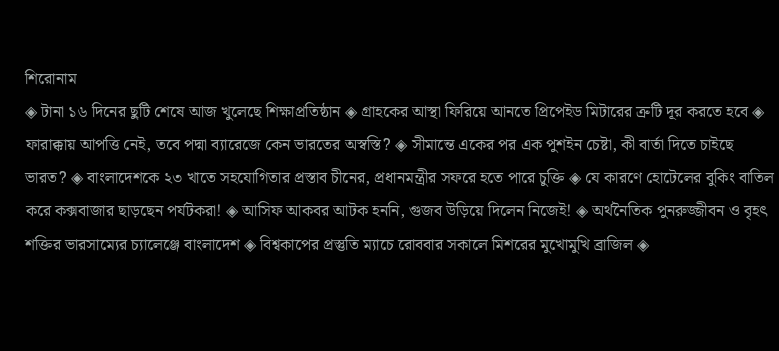শিরোনাম
◈ টানা ১৬ দিনের ছুটি শেষে আজ খুলেছে শিক্ষাপ্রতিষ্ঠান ◈ গ্রাহকের আস্থা ফিরিয়ে আনতে প্রিপেইড মিটারের ত্রুটি দূর করতে হবে ◈ ফারাক্কায় আপত্তি নেই, তবে পদ্মা ব্যারেজে কেন ভারতের অস্বস্তি? ◈ সীমান্তে একের পর এক পুশইন চেষ্টা, কী বার্তা দিতে চাইছে ভারত? ◈ বাংলাদেশকে ২৩ খাতে সহযোগিতার প্রস্তাব চীনের, প্রধানমন্ত্রীর সফরে হতে পারে চুক্তি ◈ যে কারণে হোটেলের বুকিং বাতিল করে কক্সবাজার ছাড়ছেন পর্যটকরা! ◈ আসিফ আকবর আটক হননি, গুজব উড়িয়ে দিলেন নিজেই! ◈ অর্থনৈতিক পুনরুজ্জীবন ও বৃহৎ শক্তির ভারসাম্যের চ্যালেঞ্জে বাংলাদেশ ◈ বিশ্বকা‌পের প্রস্তু‌তি ম‌্যা‌চে ‌রোববার সকা‌লে মিশরের মুখোমুখি ব্রাজিল ◈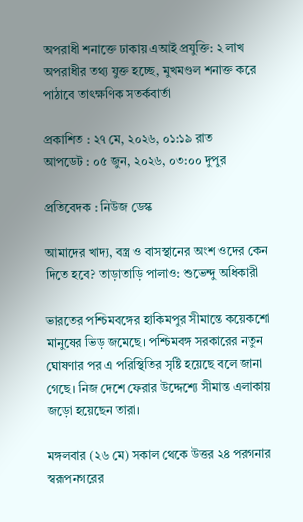অপরাধী শনাক্তে ঢাকায় এআই প্রযুক্তি: ২ লাখ অপরাধীর তথ্য যুক্ত হচ্ছে, মুখমণ্ডল শনাক্ত করে পাঠাবে তাৎক্ষণিক সতর্কবার্তা

প্রকাশিত : ২৭ মে, ২০২৬, ০১:১৯ রাত
আপডেট : ০৫ জুন, ২০২৬, ০৩:০০ দুপুর

প্রতিবেদক : নিউজ ডেস্ক

আমাদের খাদ্য, বস্ত্র ও বাসস্থানের অংশ ওদের কেন দিতে হবে? তাড়াতাড়ি পালাও: শুভেন্দু অধিকারী

ভারতের পশ্চিমবঙ্গের হাকিমপুর সীমান্তে কয়েকশো মানুষের ভিড় জমেছে। পশ্চিমবঙ্গ সরকারের নতুন ঘোষণার পর এ পরিস্থিতির সৃষ্টি হয়েছে বলে জানা গেছে। নিজ দেশে ফেরার উদ্দেশ্যে সীমান্ত এলাকায় জড়ো হয়েছেন তারা।

মঙ্গলবার (২৬ মে) সকাল থেকে উত্তর ২৪ পরগনার স্বরূপনগরের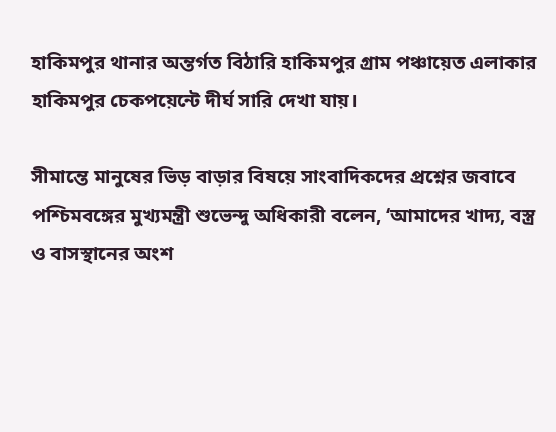হাকিমপুর থানার অন্তর্গত বিঠারি হাকিমপুর গ্রাম পঞ্চায়েত এলাকার হাকিমপুর চেকপয়েন্টে দীর্ঘ সারি দেখা যায়।

সীমান্তে মানুষের ভিড় বাড়ার বিষয়ে সাংবাদিকদের প্রশ্নের জবাবে পশ্চিমবঙ্গের মুখ্যমন্ত্রী শুভেন্দু অধিকারী বলেন, ‘আমাদের খাদ্য, বস্ত্র ও বাসস্থানের অংশ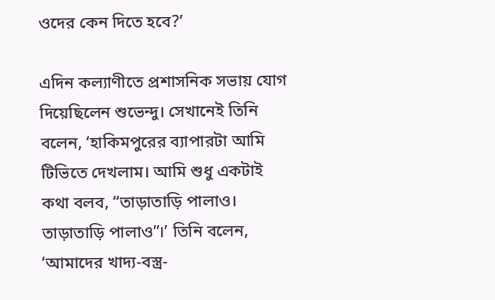ওদের কেন দিতে হবে?’

এদিন কল্যাণীতে প্রশাসনিক সভায় যোগ দিয়েছিলেন শুভেন্দু। সেখানেই তিনি বলেন, ‘হাকিমপুরের ব্যাপারটা আমি টিভিতে দেখলাম। আমি শুধু একটাই কথা বলব, “তাড়াতাড়ি পালাও। তাড়াতাড়ি পালাও”।’ তিনি বলেন, ‘আমাদের খাদ্য-বস্ত্র-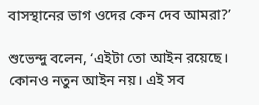বাসস্থানের ভাগ ওদের কেন দেব আমরা?’

শুভেন্দু বলেন, ‘এইটা তো আইন রয়েছে। কোনও নতুন আইন নয়। এই সব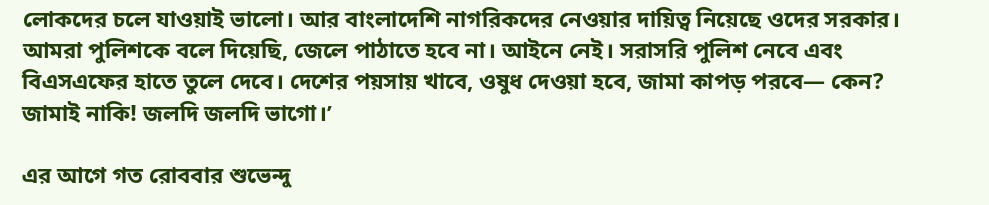লোকদের চলে যাওয়াই ভালো। আর বাংলাদেশি নাগরিকদের নেওয়ার দায়িত্ব নিয়েছে ওদের সরকার। আমরা পুলিশকে বলে দিয়েছি, জেলে পাঠাতে হবে না। আইনে নেই। সরাসরি পুলিশ নেবে এবং বিএসএফের হাতে তুলে দেবে। দেশের পয়সায় খাবে, ওষুধ দেওয়া হবে, জামা কাপড় পরবে— কেন? জামাই নাকি! জলদি জলদি ভাগো।’

এর আগে গত রোববার শুভেন্দু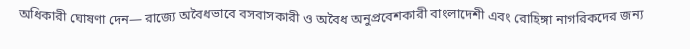অধিকারী ঘোষণা দেন— রাজ্যে অবৈধভাবে বসবাসকারী ও অবৈধ অনুপ্রবেশকারী বাংলাদেশী এবং রোহিঙ্গা নাগরিকদের জন্য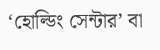‘হোল্ডিং সেন্টার’ বা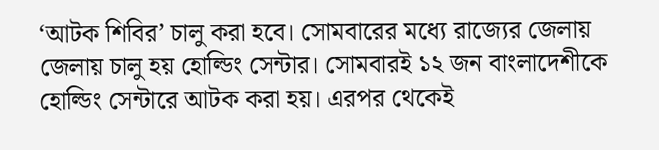‘আটক শিবির’ চালু করা হবে। সোমবারের মধ্যে রাজ্যের জেলায় জেলায় চালু হয় হোল্ডিং সেন্টার। সোমবারই ১২ জন বাংলাদেশীকে হোল্ডিং সেন্টারে আটক করা হয়। এরপর থেকেই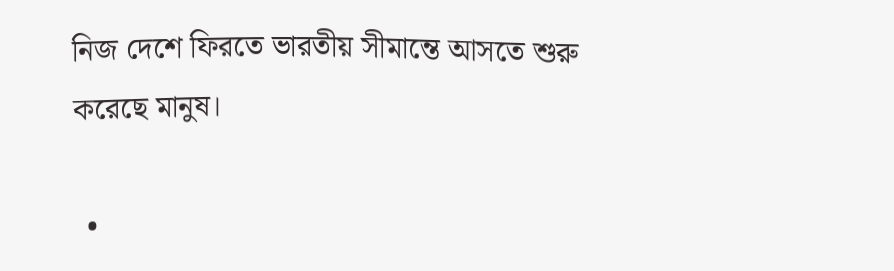নিজ দেশে ফিরতে ভারতীয় সীমান্তে আসতে শুরু করেছে মানুষ।

  •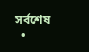সর্বশেষ
  •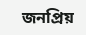জনপ্রিয়